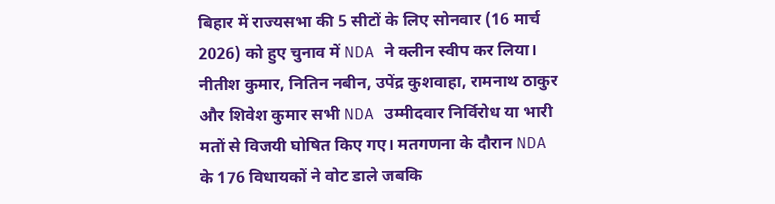बिहार में राज्यसभा की 5 सीटों के लिए सोनवार (16 मार्च 2026) को हुए चुनाव में NDA ने क्लीन स्वीप कर लिया। नीतीश कुमार, नितिन नबीन, उपेंद्र कुशवाहा, रामनाथ ठाकुर और शिवेश कुमार सभी NDA उम्मीदवार निर्विरोध या भारी मतों से विजयी घोषित किए गए। मतगणना के दौरान NDA के 176 विधायकों ने वोट डाले जबकि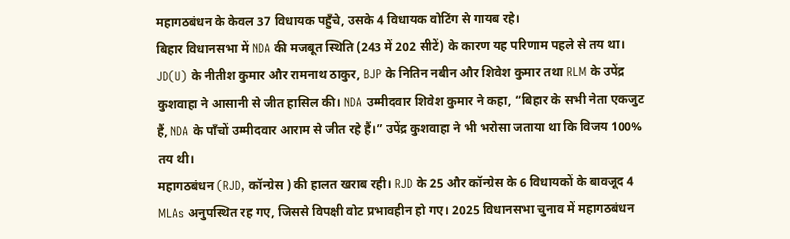महागठबंधन के केवल 37 विधायक पहुँचे, उसके 4 विधायक वोटिंग से गायब रहे।
बिहार विधानसभा में NDA की मजबूत स्थिति (243 में 202 सीटें) के कारण यह परिणाम पहले से तय था। JD(U) के नीतीश कुमार और रामनाथ ठाकुर, BJP के नितिन नबीन और शिवेश कुमार तथा RLM के उपेंद्र कुशवाहा ने आसानी से जीत हासिल की। NDA उम्मीदवार शिवेश कुमार ने कहा, “बिहार के सभी नेता एकजुट हैं, NDA के पाँचों उम्मीदवार आराम से जीत रहे हैं।” उपेंद्र कुशवाहा ने भी भरोसा जताया था कि विजय 100% तय थी।
महागठबंधन (RJD, कॉन्ग्रेस ) की हालत खराब रही। RJD के 25 और कॉन्ग्रेस के 6 विधायकों के बावजूद 4 MLAs अनुपस्थित रह गए, जिससे विपक्षी वोट प्रभावहीन हो गए। 2025 विधानसभा चुनाव में महागठबंधन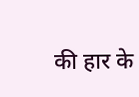की हार के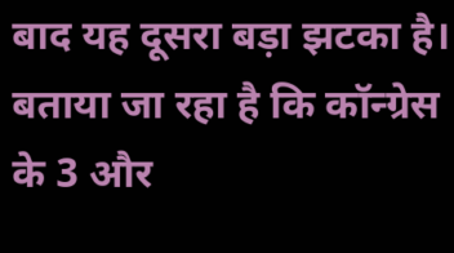बाद यह दूसरा बड़ा झटका है। बताया जा रहा है कि कॉन्ग्रेस के 3 और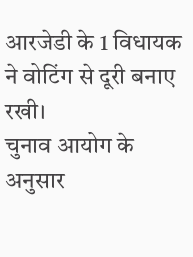आरजेडी के 1 विधायक ने वोटिंग से दूरी बनाए रखी।
चुनाव आयोग के अनुसार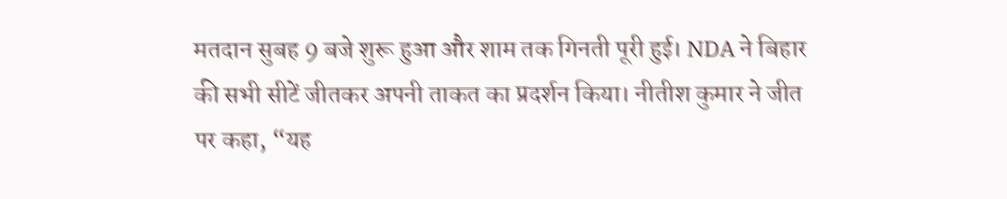मतदान सुबह 9 बजे शुरू हुआ और शाम तक गिनती पूरी हुई। NDA ने बिहार की सभी सीटें जीतकर अपनी ताकत का प्रदर्शन किया। नीतीश कुमार ने जीत पर कहा, “यह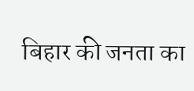बिहार की जनता का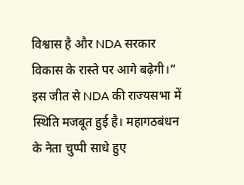विश्वास है और NDA सरकार विकास के रास्ते पर आगे बढ़ेगी।”
इस जीत से NDA की राज्यसभा में स्थिति मजबूत हुई है। महागठबंधन के नेता चुप्पी साधे हुए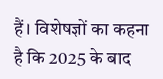हैं। विशेषज्ञों का कहना है कि 2025 के बाद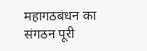महागठबंधन का संगठन पूरी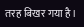तरह बिखर गया है।